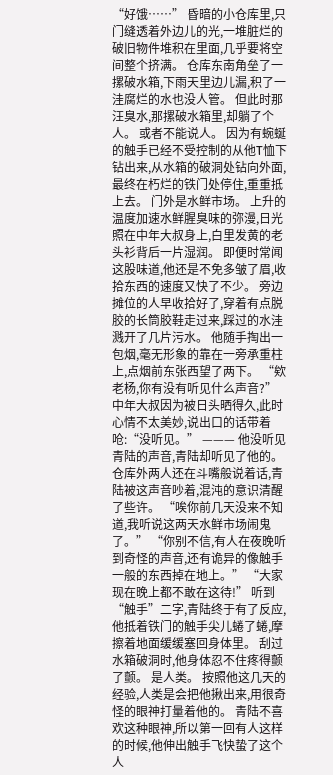“好饿……” 昏暗的小仓库里,只门缝透着外边儿的光,一堆脏烂的破旧物件堆积在里面,几乎要将空间整个挤满。 仓库东南角垒了一摞破水箱,下雨天里边儿漏,积了一洼腐烂的水也没人管。 但此时那汪臭水,那摞破水箱里,却躺了个人。 或者不能说人。 因为有蜿蜒的触手已经不受控制的从他T恤下钻出来,从水箱的破洞处钻向外面,最终在朽烂的铁门处停住,重重抵上去。 门外是水鲜市场。 上升的温度加速水鲜腥臭味的弥漫,日光照在中年大叔身上,白里发黄的老头衫背后一片湿润。 即便时常闻这股味道,他还是不免多皱了眉,收拾东西的速度又快了不少。 旁边摊位的人早收拾好了,穿着有点脱胶的长筒胶鞋走过来,踩过的水洼溅开了几片污水。 他随手掏出一包烟,毫无形象的靠在一旁承重柱上,点烟前东张西望了两下。 “欸老杨,你有没有听见什么声音?” 中年大叔因为被日头晒得久,此时心情不太美妙,说出口的话带着呛:“没听见。” ——— 他没听见青陆的声音,青陆却听见了他的。 仓库外两人还在斗嘴般说着话,青陆被这声音吵着,混沌的意识清醒了些许。 “唉你前几天没来不知道,我听说这两天水鲜市场闹鬼了。” “你别不信,有人在夜晚听到奇怪的声音,还有诡异的像触手一般的东西掉在地上。” “大家现在晚上都不敢在这待!” 听到“触手”二字,青陆终于有了反应,他抵着铁门的触手尖儿蜷了蜷,摩擦着地面缓缓塞回身体里。 刮过水箱破洞时,他身体忍不住疼得颤了颤。 是人类。 按照他这几天的经验,人类是会把他揪出来,用很奇怪的眼神打量着他的。 青陆不喜欢这种眼神,所以第一回有人这样的时候,他伸出触手飞快蛰了这个人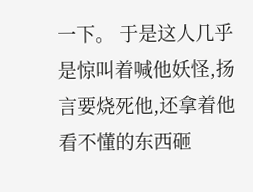一下。 于是这人几乎是惊叫着喊他妖怪,扬言要烧死他,还拿着他看不懂的东西砸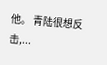他。 青陆很想反击,...